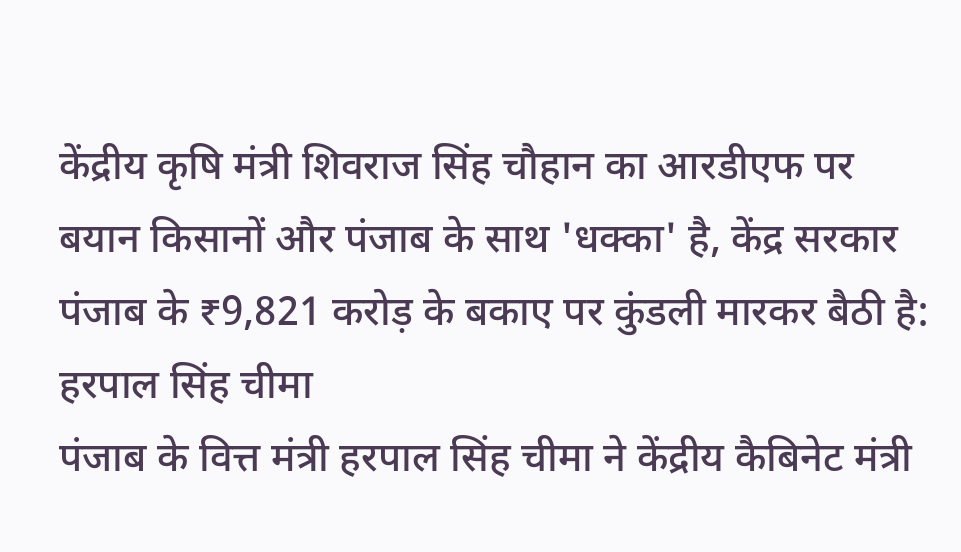केंद्रीय कृषि मंत्री शिवराज सिंह चौहान का आरडीएफ पर बयान किसानों और पंजाब के साथ 'धक्का' है, केंद्र सरकार पंजाब के ₹9,821 करोड़ के बकाए पर कुंडली मारकर बैठी है: हरपाल सिंह चीमा
पंजाब के वित्त मंत्री हरपाल सिंह चीमा ने केंद्रीय कैबिनेट मंत्री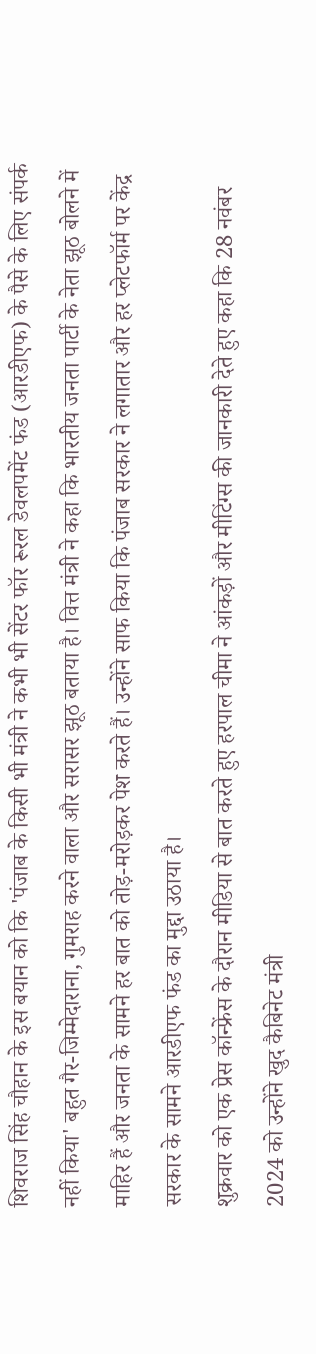शिवराज सिंह चौहान के इस बयान को कि 'पंजाब के किसी भी मंत्री ने कभी भी सेंटर फॉर रूरल डेवलपमेंट फंड (आरडीएफ) के पैसे के लिए संपर्क नहीं किया' बहुत गैर-जिम्मेदाराना, गुमराह करने वाला और सरासर झूठ बताया है। वित्त मंत्री ने कहा कि भारतीय जनता पार्टी के नेता झूठ बोलने में माहिर हैं और जनता के सामने हर बात को तोड़-मरोड़कर पेश करते हैं। उन्होंने साफ किया कि पंजाब सरकार ने लगातार और हर प्लेटफॉर्म पर केंद्र सरकार के सामने आरडीएफ फंड का मुद्दा उठाया है।
शुक्रवार को एक प्रेस कॉन्फ्रेंस के दौरान मीडिया से बात करते हुए हरपाल चीमा ने आंकड़ों और मीटिंग्स की जानकारी देते हुए कहा कि 28 नवंबर 2024 को उन्होंने खुद कैबिनेट मंत्री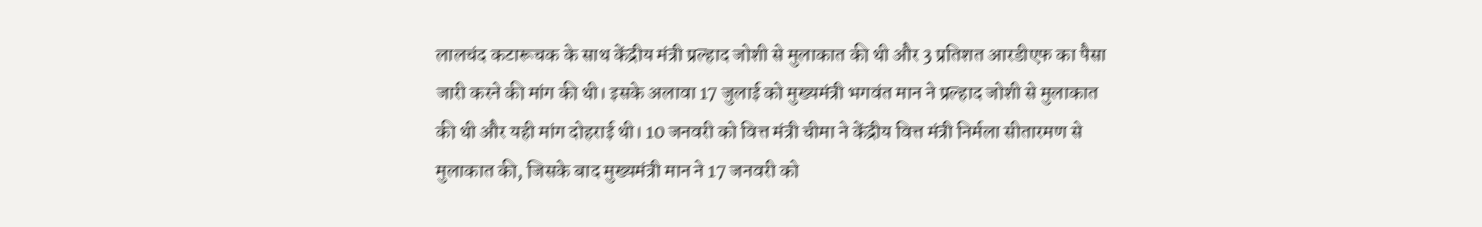लालचंद कटारूचक के साथ केंद्रीय मंत्री प्रल्हाद जोशी से मुलाकात की थी और 3 प्रतिशत आरडीएफ का पैसा जारी करने की मांग की थी। इसके अलावा 17 जुलाई को मुख्यमंत्री भगवंत मान ने प्रल्हाद जोशी से मुलाकात की थी और यही मांग दोहराई थी। 10 जनवरी को वित्त मंत्री चीमा ने केंद्रीय वित्त मंत्री निर्मला सीतारमण से मुलाकात की, जिसके बाद मुख्यमंत्री मान ने 17 जनवरी को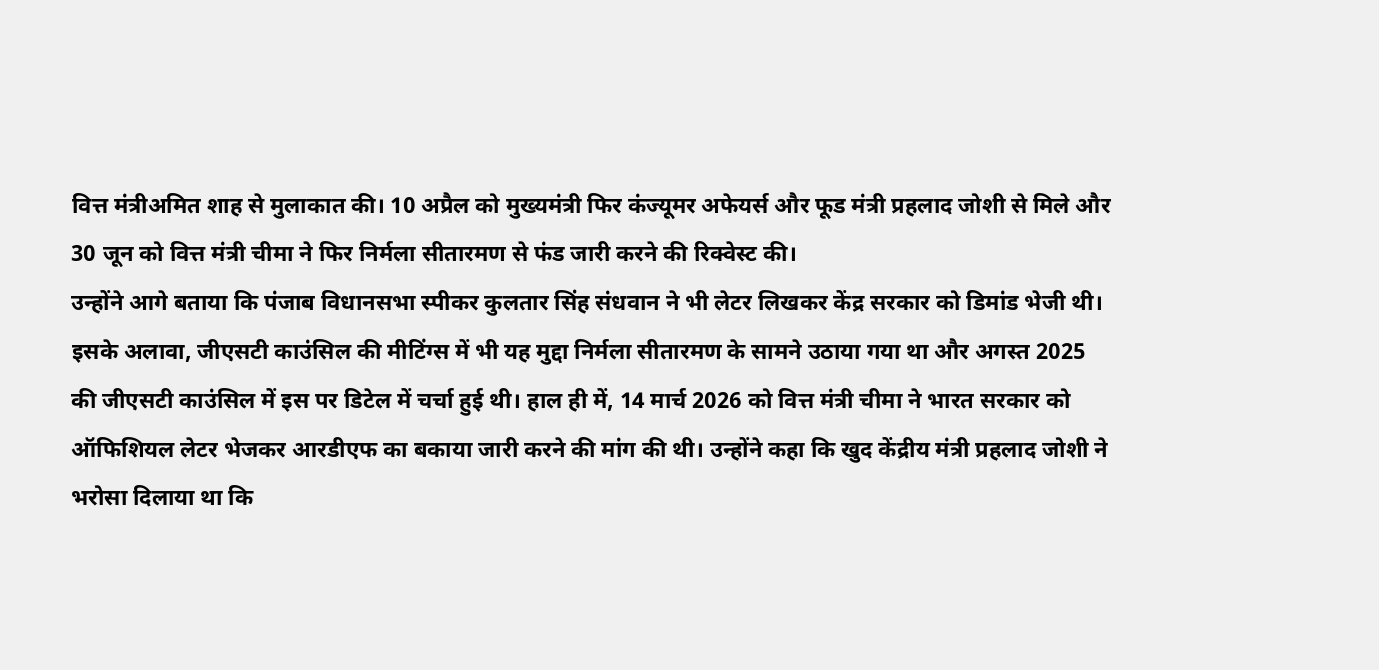वित्त मंत्रीअमित शाह से मुलाकात की। 10 अप्रैल को मुख्यमंत्री फिर कंज्यूमर अफेयर्स और फूड मंत्री प्रहलाद जोशी से मिले और 30 जून को वित्त मंत्री चीमा ने फिर निर्मला सीतारमण से फंड जारी करने की रिक्वेस्ट की।
उन्होंने आगे बताया कि पंजाब विधानसभा स्पीकर कुलतार सिंह संधवान ने भी लेटर लिखकर केंद्र सरकार को डिमांड भेजी थी। इसके अलावा, जीएसटी काउंसिल की मीटिंग्स में भी यह मुद्दा निर्मला सीतारमण के सामने उठाया गया था और अगस्त 2025 की जीएसटी काउंसिल में इस पर डिटेल में चर्चा हुई थी। हाल ही में, 14 मार्च 2026 को वित्त मंत्री चीमा ने भारत सरकार को ऑफिशियल लेटर भेजकर आरडीएफ का बकाया जारी करने की मांग की थी। उन्होंने कहा कि खुद केंद्रीय मंत्री प्रहलाद जोशी ने भरोसा दिलाया था कि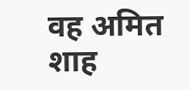वह अमित शाह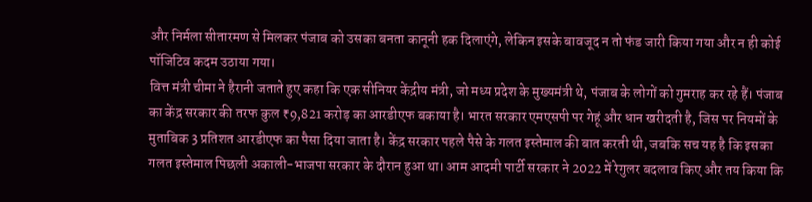और निर्मला सीतारमण से मिलकर पंजाब को उसका बनता कानूनी हक दिलाएंगे, लेकिन इसके बावजूद न तो फंड जारी किया गया और न ही कोई पॉजिटिव कदम उठाया गया।
वित्त मंत्री चीमा ने हैरानी जताते हुए कहा कि एक सीनियर केंद्रीय मंत्री, जो मध्य प्रदेश के मुख्यमंत्री थे, पंजाब के लोगों को गुमराह कर रहे हैं। पंजाब का केंद्र सरकार की तरफ कुल ₹9,821 करोड़ का आरडीएफ बकाया है। भारत सरकार एमएसपी पर गेहूं और धान खरीदती है, जिस पर नियमों के मुताबिक 3 प्रतिशत आरडीएफ का पैसा दिया जाता है। केंद्र सरकार पहले पैसे के गलत इस्तेमाल की बात करती थी, जबकि सच यह है कि इसका गलत इस्तेमाल पिछली अकाली-भाजपा सरकार के दौरान हुआ था। आम आदमी पार्टी सरकार ने 2022 में रेगुलर बदलाव किए और तय किया कि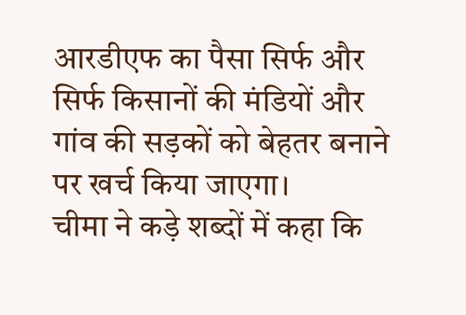आरडीएफ का पैसा सिर्फ और सिर्फ किसानों की मंडियों और गांव की सड़कों को बेहतर बनाने पर खर्च किया जाएगा।
चीमा ने कड़े शब्दों में कहा कि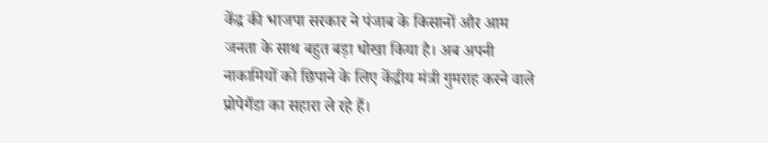केंद्र की भाजपा सरकार ने पंजाब के किसानों और आम जनता के साथ बहुत बड़ा धोखा किया है। अब अपनी नाकामियों को छिपाने के लिए केंद्रीय मंत्री गुमराह करने वाले प्रोपेगैंडा का सहारा ले रहे हैं।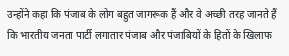उन्होंने कहा कि पंजाब के लोग बहुत जागरूक हैं और वे अच्छी तरह जानते हैं कि भारतीय जनता पार्टी लगातार पंजाब और पंजाबियों के हितों के खिलाफ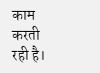काम करती रही है।